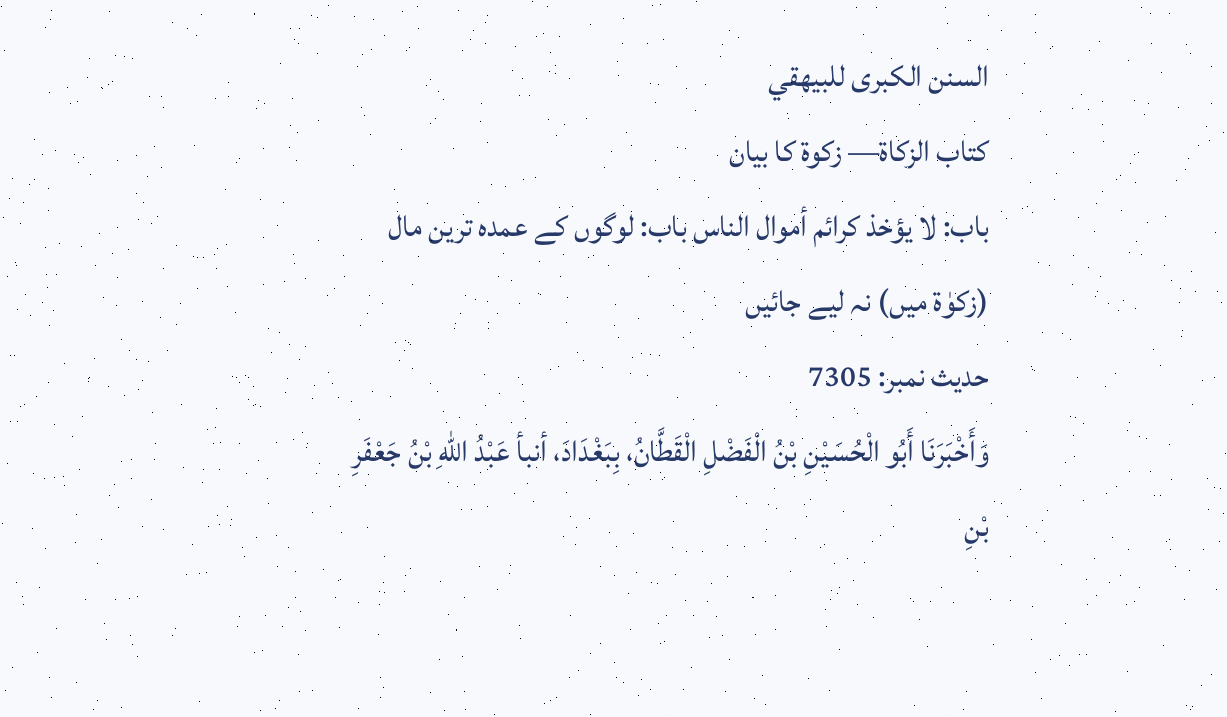السنن الكبرى للبيهقي
كتاب الزكاة— زکوۃ کا بیان
باب: لا يؤخذ كرائم أموال الناس باب: لوگوں کے عمدہ ترین مال (زکوٰۃ میں) نہ لیے جائیں
حدیث نمبر: 7305
وَأَخْبَرَنَا أَبُو الْحُسَيْنِ بْنُ الْفَضْلِ الْقَطَّانُ، بِبَغْدَادَ، أنبأ عَبْدُ اللهِ بْنُ جَعْفَرِ بْنِ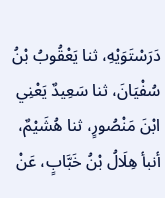دَرَسْتَوَيْهِ، ثنا يَعْقُوبُ بْنُ سُفْيَانَ، ثنا سَعِيدٌ يَعْنِي ابْنَ مَنْصُورٍ، ثنا هُشَيْمٌ، أنبأ هِلَالُ بْنُ خَبَّابٍ، عَنْ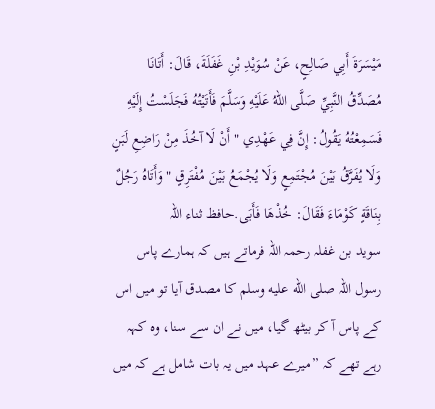مَيْسَرَةَ أَبِي صَالِحٍ، عَنْ سُوَيْدِ بْنِ غَفَلَةَ، قَالَ: أَتَانَا مُصَدِّقُ النَّبِيِّ صَلَّى اللهُ عَلَيْهِ وَسَلَّمَ فَأَتَيْتُهُ فَجَلَسْتُ إِلَيْهِ فَسَمِعْتُهُ يَقُولُ: إِنَّ فِي عَهْدِي " أَنْ لَا آخُذَ مِنْ رَاضِعِ لَبَنٍ وَلَا يُفَرَّقُ بَيْنَ مُجْتَمِعٍ وَلَا يُجْمَعُ بَيْنَ مُفْتَرِقٍ " وَأَتَاهُ رَجُلٌ بِنَاقَةٍ كَوْمَاءَ فَقَالَ: خُذْهَا فَأَبَى.حافظ ثناء اللہ
سوید بن غفلہ رحمہ اللہ فرماتے ہیں کہ ہمارے پاس رسول اللہ صلى الله عليه وسلم کا مصدق آیا تو میں اس کے پاس آ کر بیٹھ گیا، میں نے ان سے سنا، وہ کہہ رہے تھے کہ ”میرے عہد میں یہ بات شامل ہے کہ میں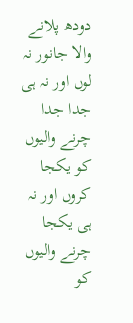دودھ پلانے والا جانور نہ لوں اور نہ ہی جدا جدا چرنے والیوں کو یکجا کروں اور نہ ہی یکجا چرنے والیوں کو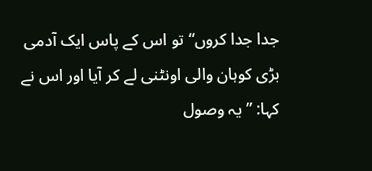جدا جدا کروں“ تو اس کے پاس ایک آدمی بڑی کوہان والی اونٹنی لے کر آیا اور اس نے کہا: ”یہ وصول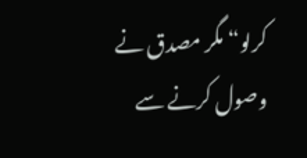کرلو“ مگر مصدق نے وصول کرنے سے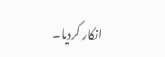انکار کردیا۔